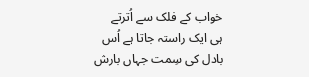خواب کے فلک سے اُترتے
ہی ایک راستہ جاتا ہے اُس
بادل کی سِمت جہاں بارش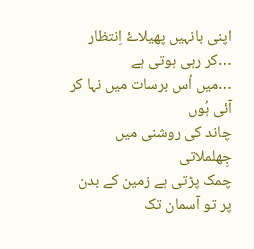اپنی بانہیں پھیلاۓ اِنتظار
…کر رہی ہوتی ہے
…میں اُس برسات میں نہا کر آئی ہُوں
چاند کی روشنی میں جِھلملاتی
چمک پڑتی ہے زمین کے بدن
پر تو آسمان تک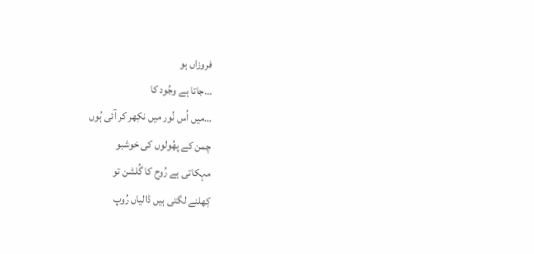فروزاں ہو
…جاتا ہے وجُود کا
…میں اُس نُور میں نکِھر کر آئی ہُوں
چمن کے پھُولوں کی خوشبو
مہکاتی ہے رُوح کا گُلشن تو
کِھلنے لگتی ہیں ڈالیاں رُوپ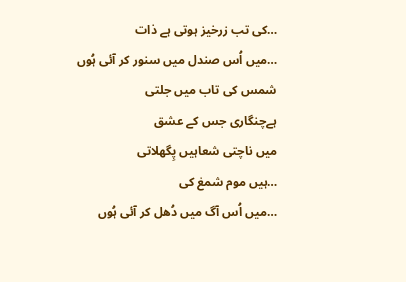…کی تب زرخیز ہوتی ہے ذات
…میں اُس صندل میں سنور کر آئی ہُوں
شمس کی تاب میں جلتی
ہےچنگاری جس کے عشق
میں ناچتی شعاہیں پِگھلاتی
…ہیں موم شمعٰ کی
…میں اُس آگ میں دُھل کر آئی ہُوں